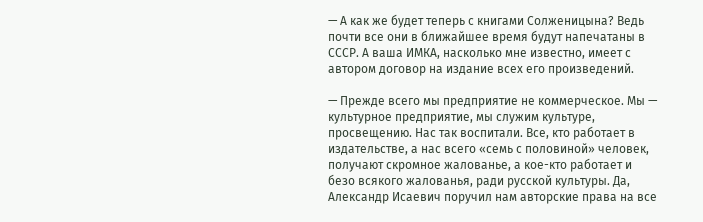— А как же будет теперь с книгами Солженицына? Ведь почти все они в ближайшее время будут напечатаны в СССР. А ваша ИМКА, насколько мне известно, имеет с автором договор на издание всех его произведений.

— Прежде всего мы предприятие не коммерческое. Мы — культурное предприятие, мы служим культуре, просвещению. Нас так воспитали. Все, кто работает в издательстве, а нас всего «семь с половиной» человек, получают скромное жалованье, а кое-кто работает и безо всякого жалованья, ради русской культуры. Да, Александр Исаевич поручил нам авторские права на все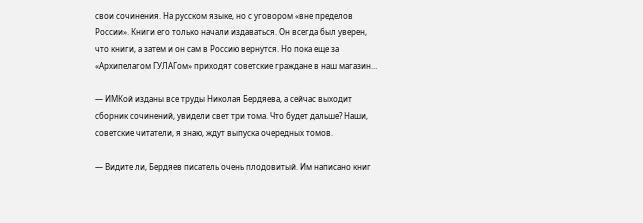свои сочинения. На русском языке, но с уговором «вне пределов России». Книги его только начали издаваться. Он всегда был уверен, что книги, а затем и он сам в Россию вернутся. Но пока еще за «Архипелагом ГУЛАГом» приходят советские граждане в наш магазин…

— ИМКой изданы все труды Николая Бердяева, а сейчас выходит сборник сочинений, увидели свет три тома. Что будет дальше? Наши, советские читатели, я знаю, ждут выпуска очередных томов.

— Видите ли, Бердяев писатель очень плодовитый. Им написано книг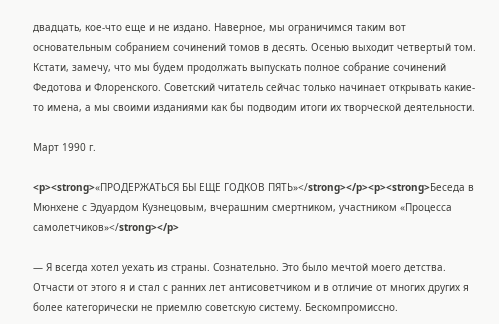двадцать, кое-что еще и не издано. Наверное, мы ограничимся таким вот основательным собранием сочинений томов в десять. Осенью выходит четвертый том. Кстати, замечу, что мы будем продолжать выпускать полное собрание сочинений Федотова и Флоренского. Советский читатель сейчас только начинает открывать какие-то имена, а мы своими изданиями как бы подводим итоги их творческой деятельности.

Март 1990 г.

<p><strong>«ПРОДЕРЖАТЬСЯ БЫ ЕЩЕ ГОДКОВ ПЯТЬ»</strong></p><p><strong>Беседа в Мюнхене с Эдуардом Кузнецовым, вчерашним смертником, участником «Процесса самолетчиков»</strong></p>

— Я всегда хотел уехать из страны. Сознательно. Это было мечтой моего детства. Отчасти от этого я и стал с ранних лет антисоветчиком и в отличие от многих других я более категорически не приемлю советскую систему. Бескомпромиссно.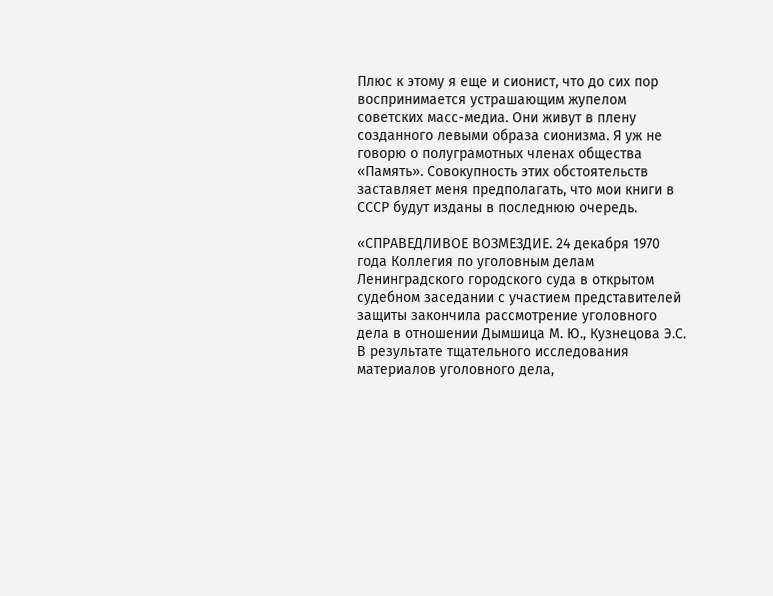Плюс к этому я еще и сионист, что до сих пор воспринимается устрашающим жупелом советских масс-медиа. Они живут в плену созданного левыми образа сионизма. Я уж не говорю о полуграмотных членах общества «Память». Совокупность этих обстоятельств заставляет меня предполагать, что мои книги в СССР будут изданы в последнюю очередь.

«СПРАВЕДЛИВОЕ ВОЗМЕЗДИЕ. 24 декабря 1970 года Коллегия по уголовным делам Ленинградского городского суда в открытом судебном заседании с участием представителей защиты закончила рассмотрение уголовного дела в отношении Дымшица М. Ю., Кузнецова Э.С. В результате тщательного исследования материалов уголовного дела,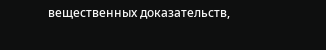вещественных доказательств,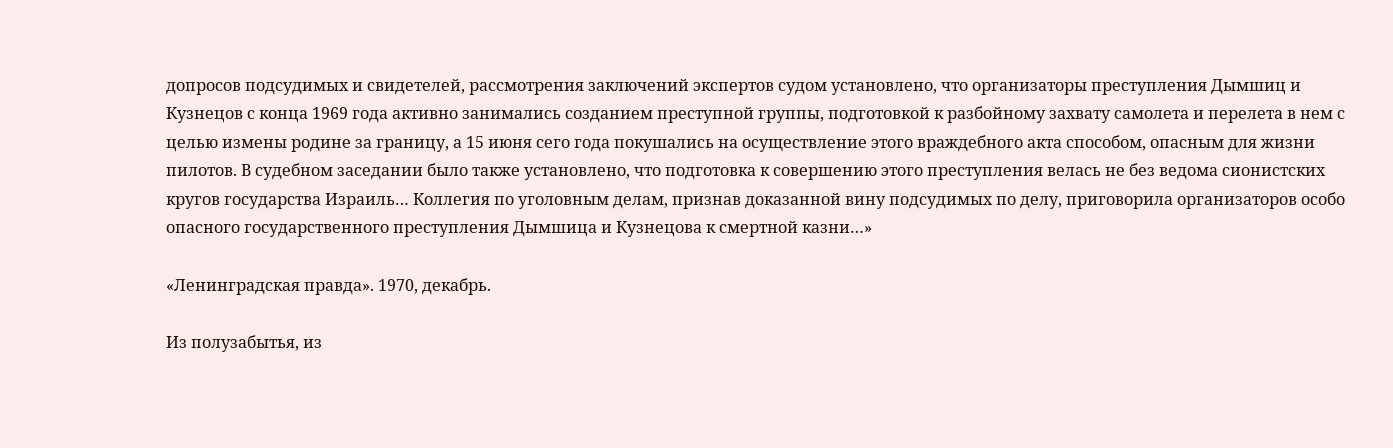допросов подсудимых и свидетелей, рассмотрения заключений экспертов судом установлено, что организаторы преступления Дымшиц и Кузнецов с конца 1969 года активно занимались созданием преступной группы, подготовкой к разбойному захвату самолета и перелета в нем с целью измены родине за границу, а 15 июня сего года покушались на осуществление этого враждебного акта способом, опасным для жизни пилотов. В судебном заседании было также установлено, что подготовка к совершению этого преступления велась не без ведома сионистских кругов государства Израиль… Коллегия по уголовным делам, признав доказанной вину подсудимых по делу, приговорила организаторов особо опасного государственного преступления Дымшица и Кузнецова к смертной казни…»

«Ленинградская правда». 1970, декабрь.

Из полузабытья, из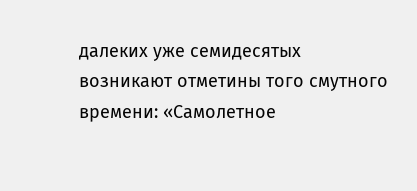далеких уже семидесятых возникают отметины того смутного времени: «Самолетное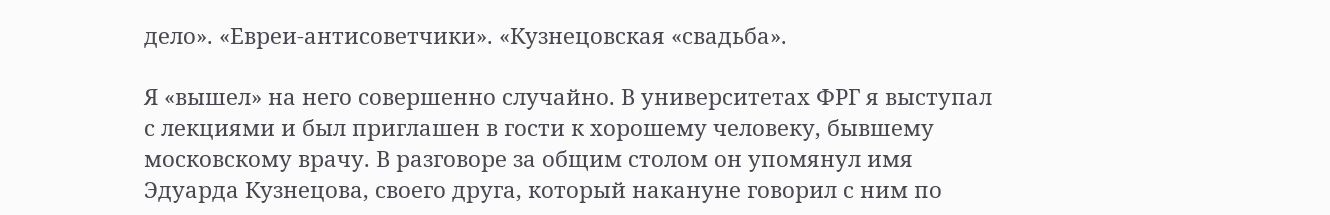дело». «Евреи-антисоветчики». «Кузнецовская «свадьба».

Я «вышел» на него совершенно случайно. В университетах ФРГ я выступал с лекциями и был приглашен в гости к хорошему человеку, бывшему московскому врачу. В разговоре за общим столом он упомянул имя Эдуарда Кузнецова, своего друга, который накануне говорил с ним по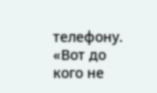телефону. «Вот до кого не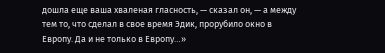дошла еще ваша хваленая гласность, — сказал он, — а между тем то, что сделал в свое время Эдик, прорубило окно в Европу. Да и не только в Европу…»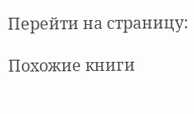Перейти на страницу:

Похожие книги